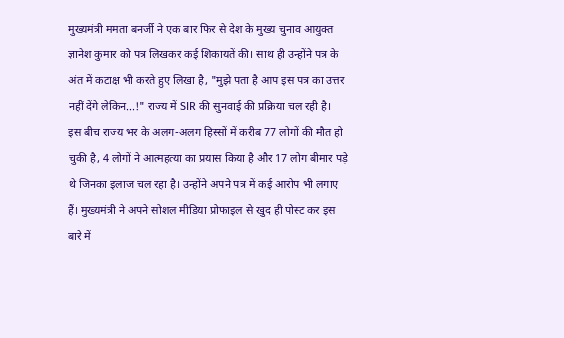मुख्यमंत्री ममता बनर्जी ने एक बार फिर से देश के मुख्य चुनाव आयुक्त ज्ञानेश कुमार को पत्र लिखकर कई शिकायतें की। साथ ही उन्होंने पत्र के अंत में कटाक्ष भी करते हुए लिखा है, "मुझे पता है आप इस पत्र का उत्तर नहीं देंगे लेकिन...!" राज्य में SIR की सुनवाई की प्रक्रिया चल रही है।
इस बीच राज्य भर के अलग-अलग हिस्सों में करीब 77 लोगों की मौत हो चुकी है, 4 लोगों ने आत्महत्या का प्रयास किया है और 17 लोग बीमार पड़े थे जिनका इलाज चल रहा है। उन्होंने अपने पत्र में कई आरोप भी लगाए हैं। मुख्यमंत्री ने अपने सोशल मीडिया प्रोफाइल से खुद ही पोस्ट कर इस बारे में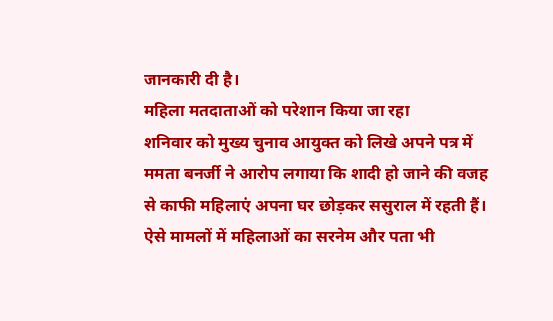जानकारी दी है।
महिला मतदाताओं को परेशान किया जा रहा
शनिवार को मुख्य चुनाव आयुक्त को लिखे अपने पत्र में ममता बनर्जी ने आरोप लगाया कि शादी हो जाने की वजह से काफी महिलाएं अपना घर छोड़कर ससुराल में रहती हैं। ऐसे मामलों में महिलाओं का सरनेम और पता भी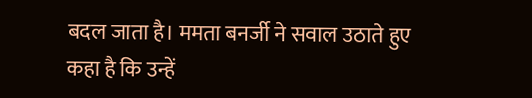बदल जाता है। ममता बनर्जी ने सवाल उठाते हुए कहा है कि उन्हें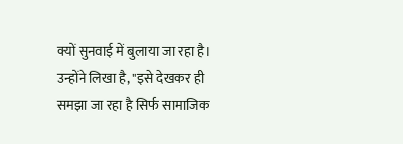क्यों सुनवाई में बुलाया जा रहा है। उन्होंने लिखा है, "इसे देखकर ही समझा जा रहा है सिर्फ सामाजिक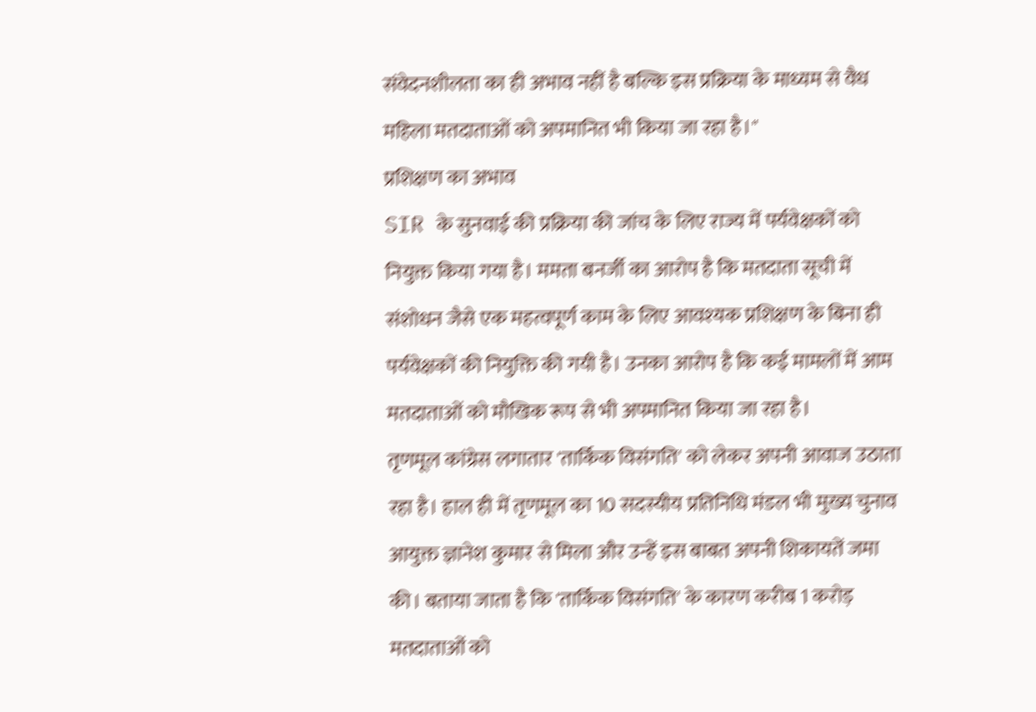संवेदनशीलता का ही अभाव नहीं है बल्कि इस प्रक्रिया के माध्यम से वैध महिला मतदाताओं को अपमानित भी किया जा रहा है।"
प्रशिक्षण का अभाव
SIR के सुनवाई की प्रक्रिया की जांच के लिए राज्य में पर्यवेक्षकों को नियुक्त किया गया है। ममता बनर्जी का आरोप है कि मतदाता सूची में संशोधन जैसे एक महत्वपूर्ण काम के लिए आवश्यक प्रशिक्षण के बिना ही पर्यवेक्षकों की नियुक्ति की गयी है। उनका आरोप है कि कई मामलों में आम मतदाताओं को मौखिक रूप से भी अपमानित किया जा रहा है।
तृणमूल कांग्रेस लगातार 'तार्किक विसंगति' को लेकर अपनी आवाज उठाता रहा है। हाल ही में तृणमूल का 10 सदस्यीय प्रतिनिधि मंडल भी मुख्य चुनाव आयुक्त ज्ञानेश कुमार से मिला और उन्हें इस बाबत अपनी शिकायतें जमा की। बताया जाता है कि 'तार्किक विसंगति' के कारण करीब 1 करोड़ मतदाताओं को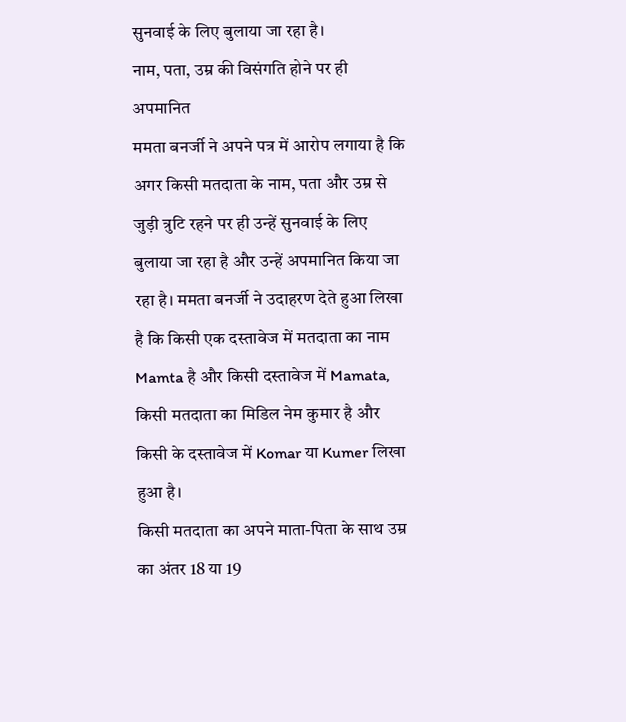सुनवाई के लिए बुलाया जा रहा है।
नाम, पता, उम्र की विसंगति होने पर ही अपमानित
ममता बनर्जी ने अपने पत्र में आरोप लगाया है कि अगर किसी मतदाता के नाम, पता और उम्र से जुड़ी त्रुटि रहने पर ही उन्हें सुनवाई के लिए बुलाया जा रहा है और उन्हें अपमानित किया जा रहा है। ममता बनर्जी ने उदाहरण देते हुआ लिखा है कि किसी एक दस्तावेज में मतदाता का नाम Mamta है और किसी दस्तावेज में Mamata, किसी मतदाता का मिडिल नेम कुमार है और किसी के दस्तावेज में Komar या Kumer लिखा हुआ है।
किसी मतदाता का अपने माता-पिता के साथ उम्र का अंतर 18 या 19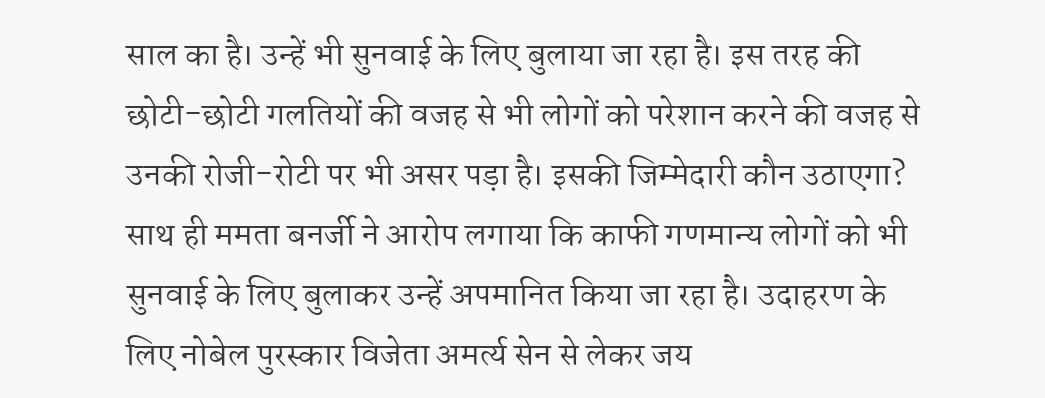साल का है। उन्हें भी सुनवाई के लिए बुलाया जा रहा है। इस तरह की छोटी-छोटी गलतियों की वजह से भी लोगों को परेशान करने की वजह से उनकी रोजी-रोटी पर भी असर पड़ा है। इसकी जिम्मेदारी कौन उठाएगा?
साथ ही ममता बनर्जी ने आरोप लगाया कि काफी गणमान्य लोगों को भी सुनवाई के लिए बुलाकर उन्हें अपमानित किया जा रहा है। उदाहरण के लिए नोबेल पुरस्कार विजेता अमर्त्य सेन से लेकर जय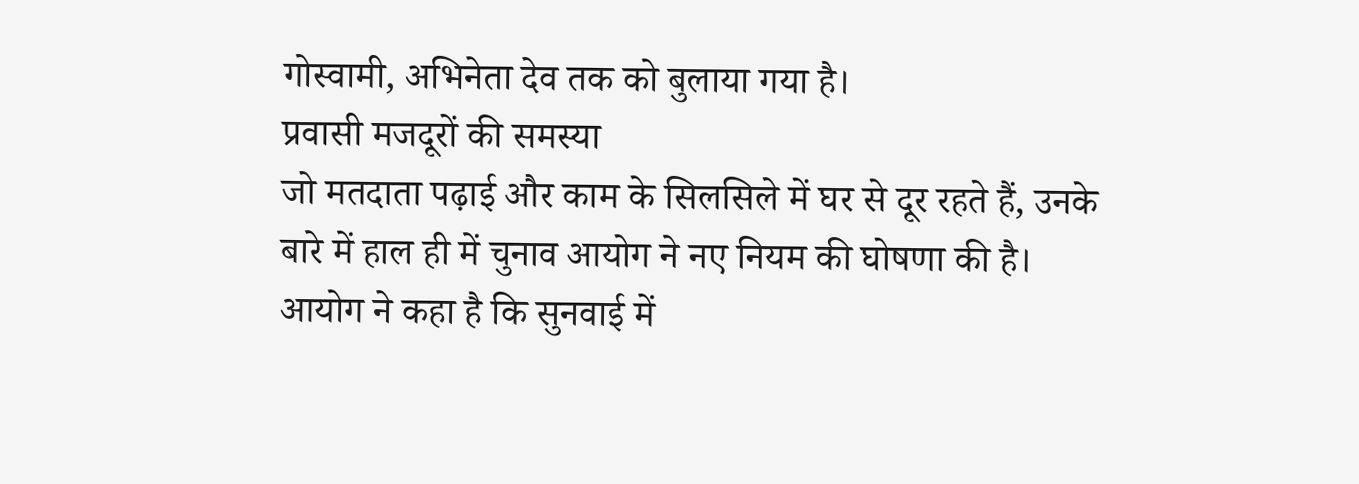गोस्वामी, अभिनेता देव तक को बुलाया गया है।
प्रवासी मजदूरों की समस्या
जो मतदाता पढ़ाई और काम के सिलसिले में घर से दूर रहते हैं, उनके बारे में हाल ही में चुनाव आयोग ने नए नियम की घोषणा की है। आयोग ने कहा है कि सुनवाई में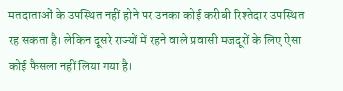मतदाताओं के उपस्थित नहीं होने पर उनका कोई करीबी रिश्तेदार उपस्थित रह सकता है। लेकिन दूसरे राज्यों में रहने वाले प्रवासी मजदूरों के लिए ऐसा कोई फैसला नहीं लिया गया है।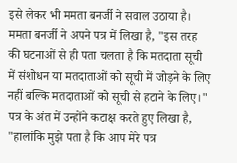इसे लेकर भी ममता बनर्जी ने सवाल उठाया है।
ममता बनर्जी ने अपने पत्र में लिखा है, "इस तरह की घटनाओं से ही पता चलता है कि मतदाता सूची में संशोधन या मतदाताओं को सूची में जोड़ने के लिए नहीं बल्कि मतदाताओं को सूची से हटाने के लिए।" पत्र के अंत में उन्होंने कटाक्ष करते हुए लिखा है, "हालांकि मुझे पता है कि आप मेरे पत्र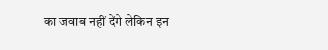का जवाब नहीं देंगे लेकिन इन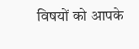विषयों को आपके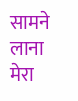सामने लाना मेरा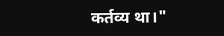कर्तव्य था।"